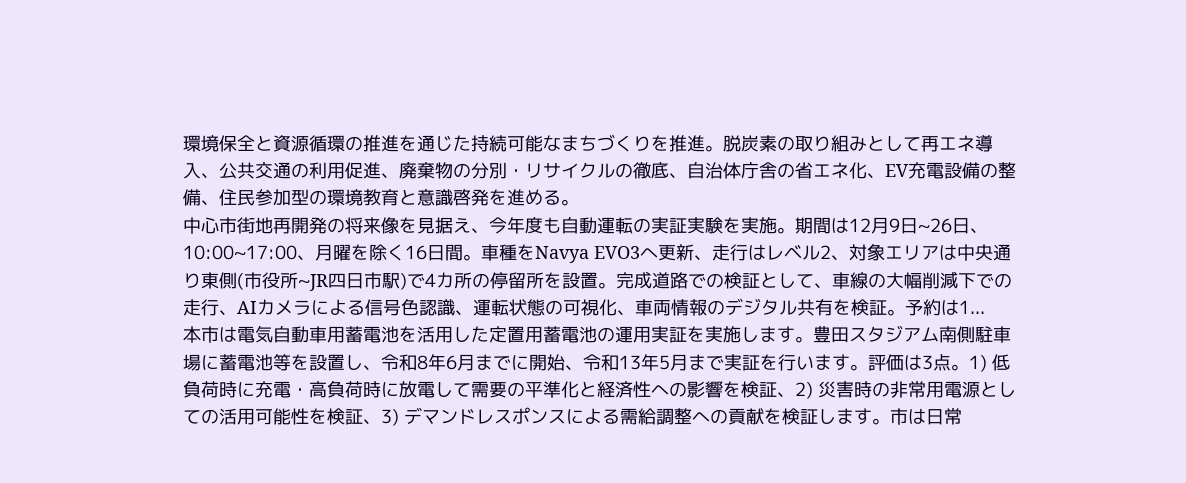環境保全と資源循環の推進を通じた持続可能なまちづくりを推進。脱炭素の取り組みとして再エネ導入、公共交通の利用促進、廃棄物の分別・リサイクルの徹底、自治体庁舎の省エネ化、EV充電設備の整備、住民参加型の環境教育と意識啓発を進める。
中心市街地再開発の将来像を見据え、今年度も自動運転の実証実験を実施。期間は12月9日~26日、10:00~17:00、月曜を除く16日間。車種をNavya EVO3へ更新、走行はレベル2、対象エリアは中央通り東側(市役所~JR四日市駅)で4カ所の停留所を設置。完成道路での検証として、車線の大幅削減下での走行、AIカメラによる信号色認識、運転状態の可視化、車両情報のデジタル共有を検証。予約は1...
本市は電気自動車用蓄電池を活用した定置用蓄電池の運用実証を実施します。豊田スタジアム南側駐車場に蓄電池等を設置し、令和8年6月までに開始、令和13年5月まで実証を行います。評価は3点。1) 低負荷時に充電・高負荷時に放電して需要の平準化と経済性への影響を検証、2) 災害時の非常用電源としての活用可能性を検証、3) デマンドレスポンスによる需給調整への貢献を検証します。市は日常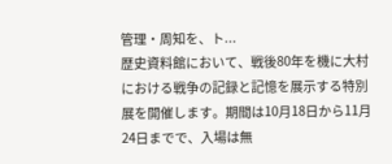管理・周知を、ト...
歴史資料館において、戦後80年を機に大村における戦争の記録と記憶を展示する特別展を開催します。期間は10月18日から11月24日までで、入場は無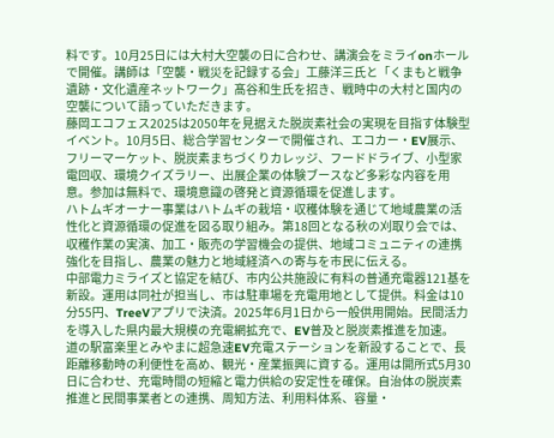料です。10月25日には大村大空襲の日に合わせ、講演会をミライonホールで開催。講師は「空襲・戦災を記録する会」工藤洋三氏と「くまもと戦争遺跡・文化遺産ネットワーク」髙谷和生氏を招き、戦時中の大村と国内の空襲について語っていただきます。
藤岡エコフェス2025は2050年を見据えた脱炭素社会の実現を目指す体験型イベント。10月5日、総合学習センターで開催され、エコカー・EV展示、フリーマーケット、脱炭素まちづくりカレッジ、フードドライブ、小型家電回収、環境クイズラリー、出展企業の体験ブースなど多彩な内容を用意。参加は無料で、環境意識の啓発と資源循環を促進します。
ハトムギオーナー事業はハトムギの栽培・収穫体験を通じて地域農業の活性化と資源循環の促進を図る取り組み。第18回となる秋の刈取り会では、収穫作業の実演、加工・販売の学習機会の提供、地域コミュニティの連携強化を目指し、農業の魅力と地域経済への寄与を市民に伝える。
中部電力ミライズと協定を結び、市内公共施設に有料の普通充電器121基を新設。運用は同社が担当し、市は駐車場を充電用地として提供。料金は10分55円、TreeVアプリで決済。2025年6月1日から一般供用開始。民間活力を導入した県内最大規模の充電網拡充で、EV普及と脱炭素推進を加速。
道の駅富楽里とみやまに超急速EV充電ステーションを新設することで、長距離移動時の利便性を高め、観光・産業振興に資する。運用は開所式5月30日に合わせ、充電時間の短縮と電力供給の安定性を確保。自治体の脱炭素推進と民間事業者との連携、周知方法、利用料体系、容量・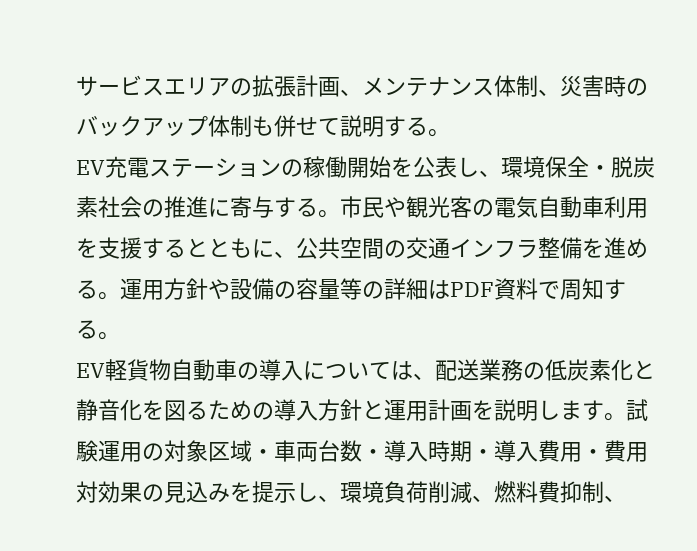サービスエリアの拡張計画、メンテナンス体制、災害時のバックアップ体制も併せて説明する。
EV充電ステーションの稼働開始を公表し、環境保全・脱炭素社会の推進に寄与する。市民や観光客の電気自動車利用を支援するとともに、公共空間の交通インフラ整備を進める。運用方針や設備の容量等の詳細はPDF資料で周知する。
EV軽貨物自動車の導入については、配送業務の低炭素化と静音化を図るための導入方針と運用計画を説明します。試験運用の対象区域・車両台数・導入時期・導入費用・費用対効果の見込みを提示し、環境負荷削減、燃料費抑制、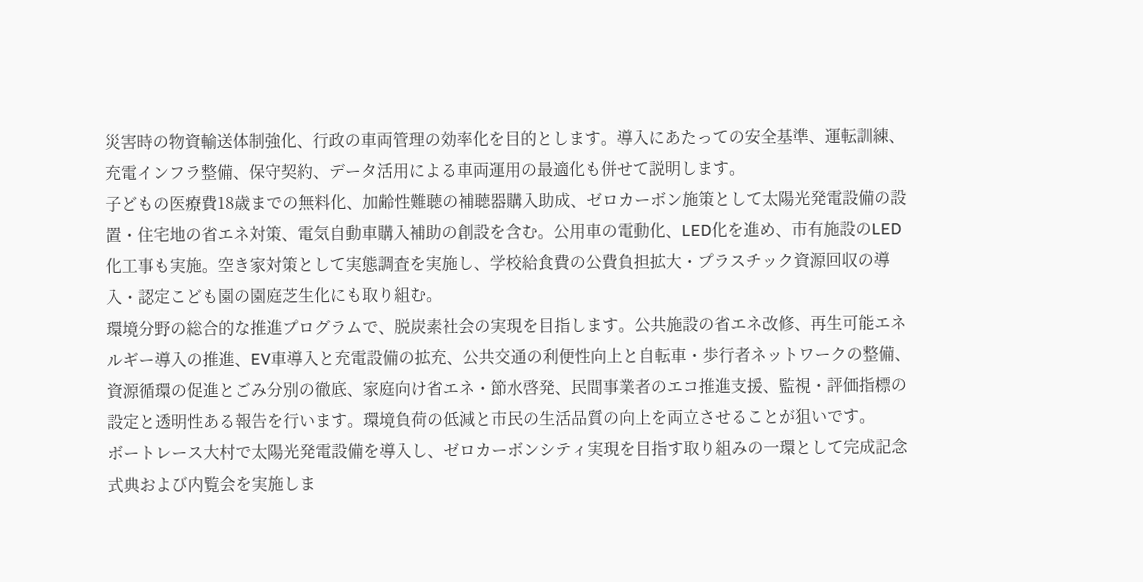災害時の物資輸送体制強化、行政の車両管理の効率化を目的とします。導入にあたっての安全基準、運転訓練、充電インフラ整備、保守契約、データ活用による車両運用の最適化も併せて説明します。
子どもの医療費18歳までの無料化、加齢性難聴の補聴器購入助成、ゼロカーボン施策として太陽光発電設備の設置・住宅地の省エネ対策、電気自動車購入補助の創設を含む。公用車の電動化、LED化を進め、市有施設のLED化工事も実施。空き家対策として実態調査を実施し、学校給食費の公費負担拡大・プラスチック資源回収の導入・認定こども園の園庭芝生化にも取り組む。
環境分野の総合的な推進プログラムで、脱炭素社会の実現を目指します。公共施設の省エネ改修、再生可能エネルギー導入の推進、EV車導入と充電設備の拡充、公共交通の利便性向上と自転車・歩行者ネットワークの整備、資源循環の促進とごみ分別の徹底、家庭向け省エネ・節水啓発、民間事業者のエコ推進支援、監視・評価指標の設定と透明性ある報告を行います。環境負荷の低減と市民の生活品質の向上を両立させることが狙いです。
ボートレース大村で太陽光発電設備を導入し、ゼロカーボンシティ実現を目指す取り組みの一環として完成記念式典および内覧会を実施しま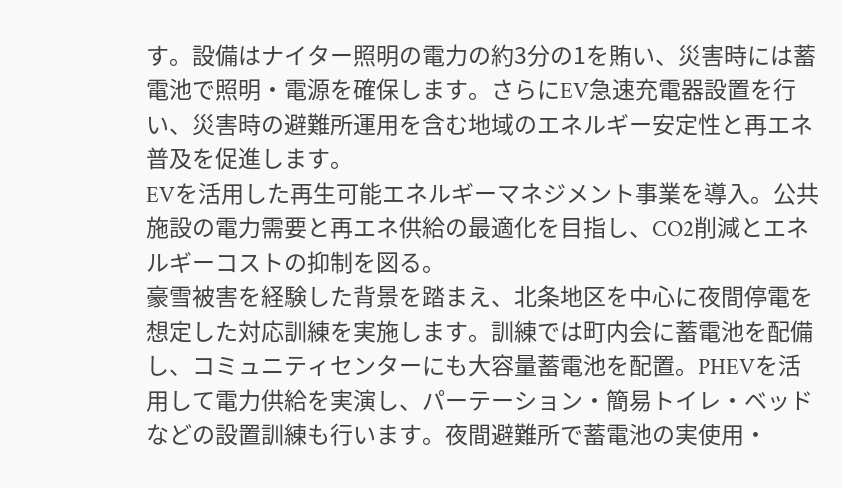す。設備はナイター照明の電力の約3分の1を賄い、災害時には蓄電池で照明・電源を確保します。さらにEV急速充電器設置を行い、災害時の避難所運用を含む地域のエネルギー安定性と再エネ普及を促進します。
EVを活用した再生可能エネルギーマネジメント事業を導入。公共施設の電力需要と再エネ供給の最適化を目指し、CO2削減とエネルギーコストの抑制を図る。
豪雪被害を経験した背景を踏まえ、北条地区を中心に夜間停電を想定した対応訓練を実施します。訓練では町内会に蓄電池を配備し、コミュニティセンターにも大容量蓄電池を配置。PHEVを活用して電力供給を実演し、パーテーション・簡易トイレ・ベッドなどの設置訓練も行います。夜間避難所で蓄電池の実使用・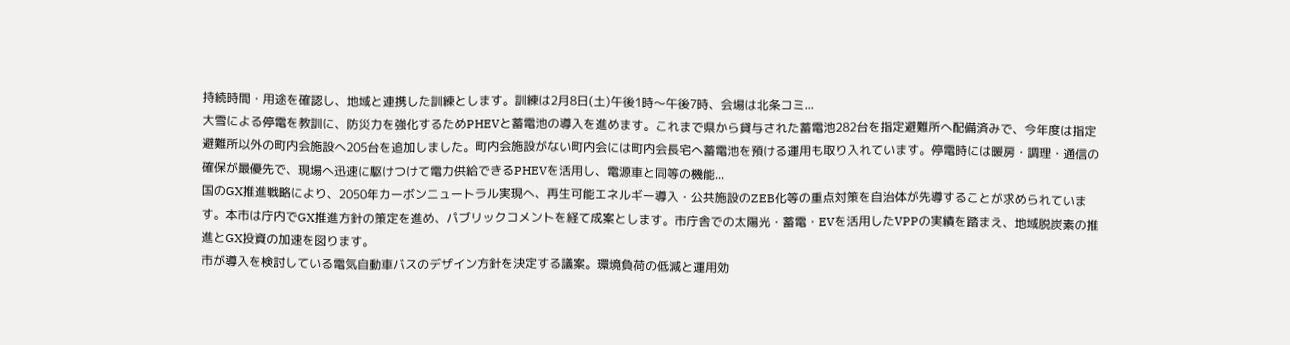持続時間・用途を確認し、地域と連携した訓練とします。訓練は2月8日(土)午後1時〜午後7時、会場は北条コミ...
大雪による停電を教訓に、防災力を強化するためPHEVと蓄電池の導入を進めます。これまで県から貸与された蓄電池282台を指定避難所へ配備済みで、今年度は指定避難所以外の町内会施設へ205台を追加しました。町内会施設がない町内会には町内会長宅へ蓄電池を預ける運用も取り入れています。停電時には暖房・調理・通信の確保が最優先で、現場へ迅速に駆けつけて電力供給できるPHEVを活用し、電源車と同等の機能...
国のGX推進戦略により、2050年カーボンニュートラル実現へ、再生可能エネルギー導入・公共施設のZEB化等の重点対策を自治体が先導することが求められています。本市は庁内でGX推進方針の策定を進め、パブリックコメントを経て成案とします。市庁舎での太陽光・蓄電・EVを活用したVPPの実績を踏まえ、地域脱炭素の推進とGX投資の加速を図ります。
市が導入を検討している電気自動車バスのデザイン方針を決定する議案。環境負荷の低減と運用効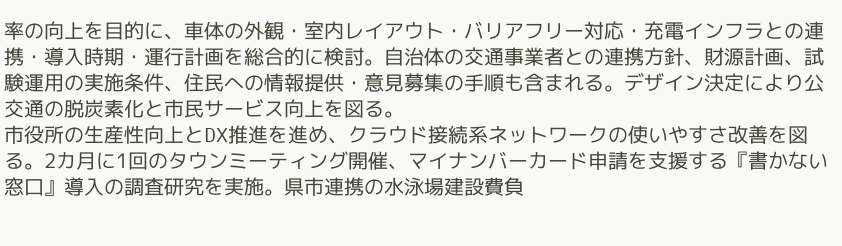率の向上を目的に、車体の外観・室内レイアウト・バリアフリー対応・充電インフラとの連携・導入時期・運行計画を総合的に検討。自治体の交通事業者との連携方針、財源計画、試験運用の実施条件、住民への情報提供・意見募集の手順も含まれる。デザイン決定により公交通の脱炭素化と市民サービス向上を図る。
市役所の生産性向上とDX推進を進め、クラウド接続系ネットワークの使いやすさ改善を図る。2カ月に1回のタウンミーティング開催、マイナンバーカード申請を支援する『書かない窓口』導入の調査研究を実施。県市連携の水泳場建設費負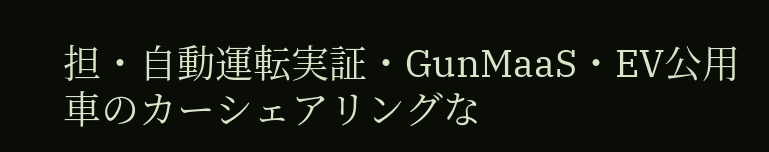担・自動運転実証・GunMaaS・EV公用車のカーシェアリングな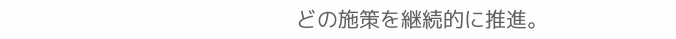どの施策を継続的に推進。